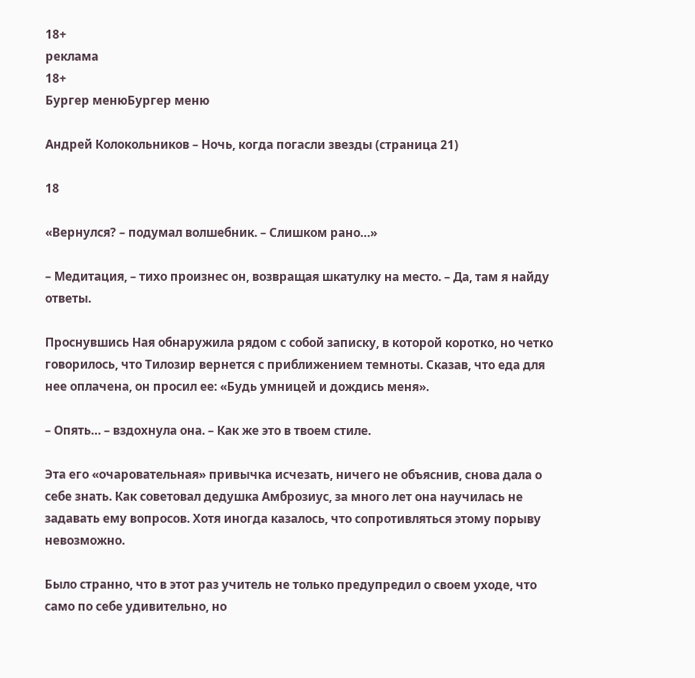18+
реклама
18+
Бургер менюБургер меню

Андрей Колокольников – Ночь, когда погасли звезды (страница 21)

18

«Вернулся? – подумал волшебник. – Слишком рано…»

– Медитация, – тихо произнес он, возвращая шкатулку на место. – Да, там я найду ответы.

Проснувшись Ная обнаружила рядом с собой записку, в которой коротко, но четко говорилось, что Тилозир вернется с приближением темноты. Сказав, что еда для нее оплачена, он просил ее: «Будь умницей и дождись меня».

– Опять… – вздохнула она. – Как же это в твоем стиле.

Эта его «очаровательная» привычка исчезать, ничего не объяснив, снова дала о себе знать. Как советовал дедушка Амброзиус, за много лет она научилась не задавать ему вопросов. Хотя иногда казалось, что сопротивляться этому порыву невозможно.

Было странно, что в этот раз учитель не только предупредил о своем уходе, что само по себе удивительно, но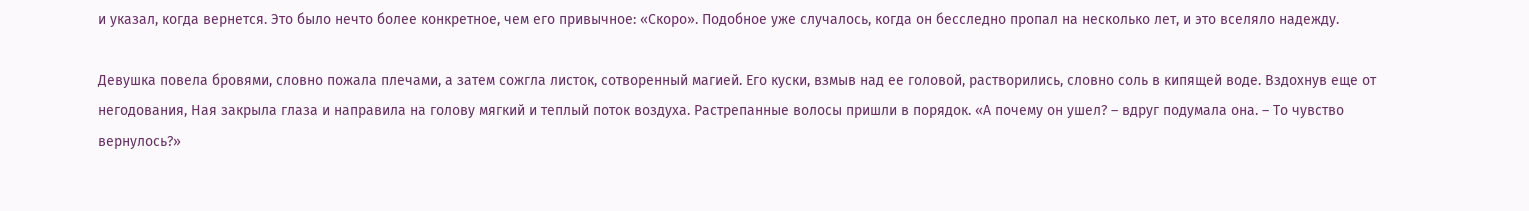и указал, когда вернется. Это было нечто более конкретное, чем его привычное: «Скоро». Подобное уже случалось, когда он бесследно пропал на несколько лет, и это вселяло надежду.

Девушка повела бровями, словно пожала плечами, а затем сожгла листок, сотворенный магией. Его куски, взмыв над ее головой, растворились, словно соль в кипящей воде. Вздохнув еще от негодования, Ная закрыла глаза и направила на голову мягкий и теплый поток воздуха. Растрепанные волосы пришли в порядок. «А почему он ушел? – вдруг подумала она. – То чувство вернулось?»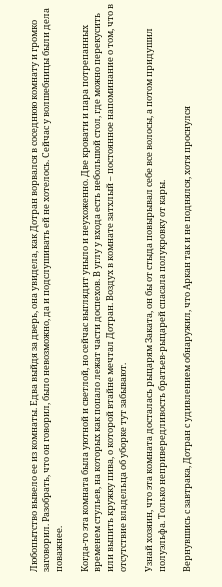Любопытство вывело ее из комнаты. Едва выйдя за дверь, она увидела, как Дотран ворвался в соседнюю комнату и громко заговорил. Разобрать, что он говорил, было невозможно, да и подслушивать ей не хотелось. Сейчас у волшебницы были дела поважнее.

Когда-то эта комната была уютной и светлой, но сейчас выглядит уныло и неухоженно. Две кровати и пара потрепанных временем стульев, на которых как попало лежат части доспехов. В углу у входа есть небольшой стол, где можно перекусить или выпить кружку пива, о которой втайне мечтал Дотран. Воздух в комнате затхлый – постоянное напоминание о том, что в отсутствие владельца об уборке тут забывают.

Узнай хозяин, что эта комната досталась рыцарям Заката, он бы от стыда повырывал себе все волосы, а потом придушил полуэльфа. Только непривередливость братьев-рыцарей спасала полукровку от кары.

Вернувшись с завтрака, Дотран с удивлением обнаружил, что Аркан так и не поднялся, хотя проснулся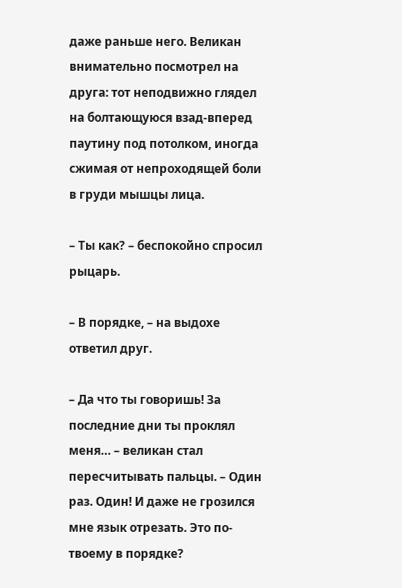даже раньше него. Великан внимательно посмотрел на друга: тот неподвижно глядел на болтающуюся взад-вперед паутину под потолком, иногда сжимая от непроходящей боли в груди мышцы лица.

– Ты как? – беспокойно спросил рыцарь.

– В порядке, – на выдохе ответил друг.

– Да что ты говоришь! За последние дни ты проклял меня… – великан стал пересчитывать пальцы. – Один раз. Один! И даже не грозился мне язык отрезать. Это по-твоему в порядке?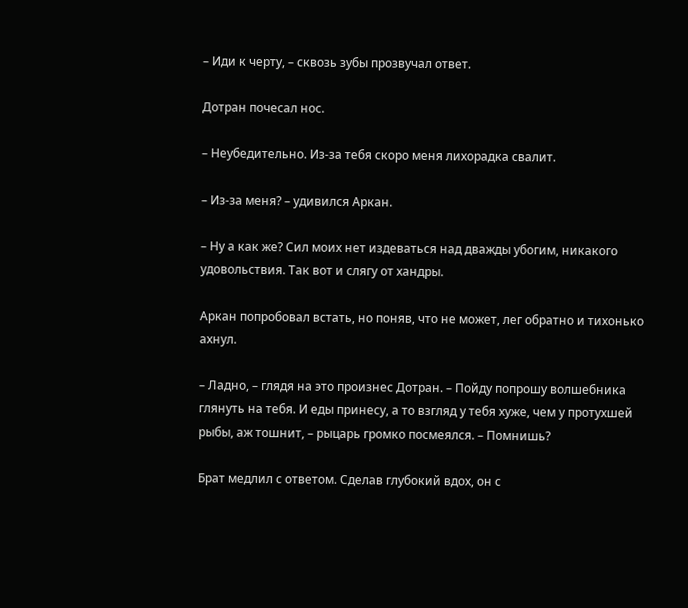– Иди к черту, – сквозь зубы прозвучал ответ.

Дотран почесал нос.

– Неубедительно. Из-за тебя скоро меня лихорадка свалит.

– Из-за меня? – удивился Аркан.

– Ну а как же? Сил моих нет издеваться над дважды убогим, никакого удовольствия. Так вот и слягу от хандры.

Аркан попробовал встать, но поняв, что не может, лег обратно и тихонько ахнул.

– Ладно, – глядя на это произнес Дотран. – Пойду попрошу волшебника глянуть на тебя. И еды принесу, а то взгляд у тебя хуже, чем у протухшей рыбы, аж тошнит, – рыцарь громко посмеялся. – Помнишь?

Брат медлил с ответом. Сделав глубокий вдох, он с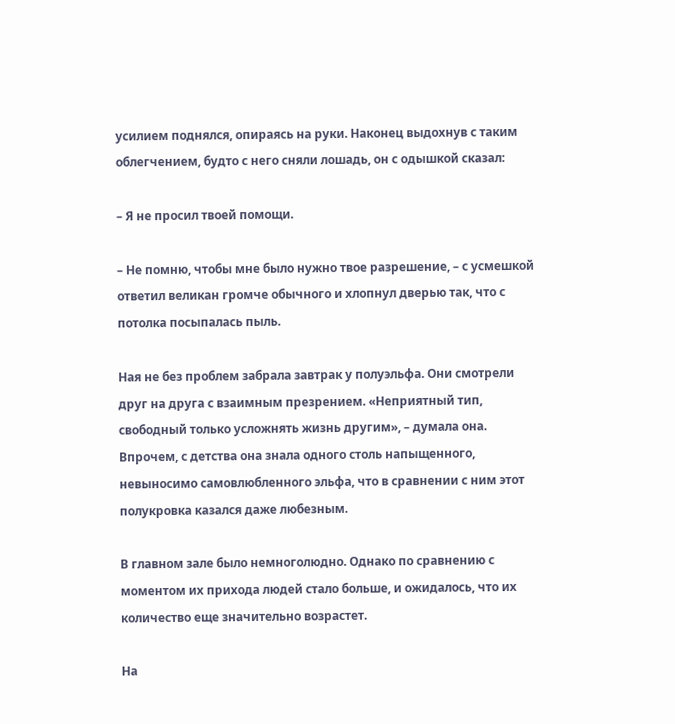усилием поднялся, опираясь на руки. Наконец выдохнув с таким облегчением, будто с него сняли лошадь, он с одышкой сказал:

– Я не просил твоей помощи.

– Не помню, чтобы мне было нужно твое разрешение, – с усмешкой ответил великан громче обычного и хлопнул дверью так, что с потолка посыпалась пыль.

Ная не без проблем забрала завтрак у полуэльфа. Они смотрели друг на друга с взаимным презрением. «Неприятный тип, свободный только усложнять жизнь другим», – думала она. Впрочем, с детства она знала одного столь напыщенного, невыносимо самовлюбленного эльфа, что в сравнении с ним этот полукровка казался даже любезным.

В главном зале было немноголюдно. Однако по сравнению с моментом их прихода людей стало больше, и ожидалось, что их количество еще значительно возрастет.

На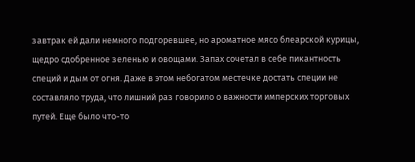завтрак ей дали немного подгоревшее, но ароматное мясо блеарской курицы, щедро сдобренное зеленью и овощами. Запах сочетал в себе пикантность специй и дым от огня. Даже в этом небогатом местечке достать специи не составляло труда, что лишний раз говорило о важности имперских торговых путей. Еще было что-то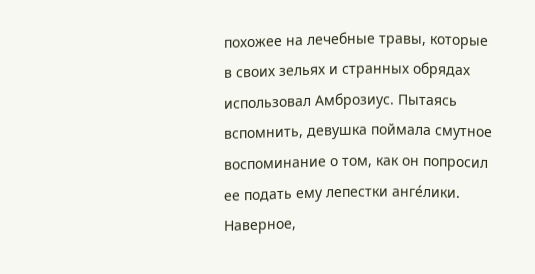похожее на лечебные травы, которые в своих зельях и странных обрядах использовал Амброзиус. Пытаясь вспомнить, девушка поймала смутное воспоминание о том, как он попросил ее подать ему лепестки анге́лики. Наверное,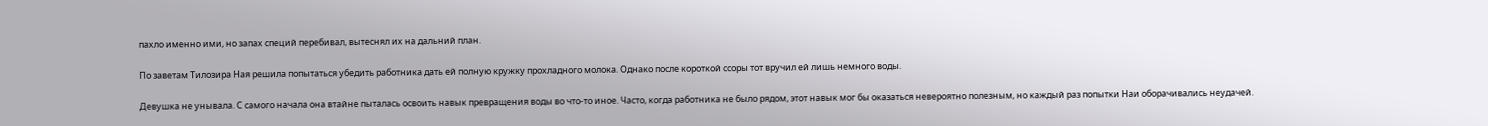пахло именно ими, но запах специй перебивал, вытеснял их на дальний план.

По заветам Тилозира Ная решила попытаться убедить работника дать ей полную кружку прохладного молока. Однако после короткой ссоры тот вручил ей лишь немного воды.

Девушка не унывала. С самого начала она втайне пыталась освоить навык превращения воды во что-то иное. Часто, когда работника не было рядом, этот навык мог бы оказаться невероятно полезным, но каждый раз попытки Наи оборачивались неудачей.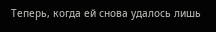Теперь, когда ей снова удалось лишь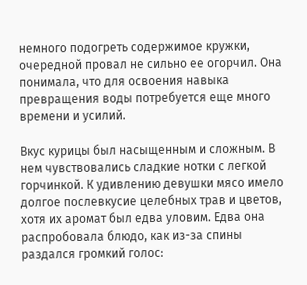немного подогреть содержимое кружки, очередной провал не сильно ее огорчил. Она понимала, что для освоения навыка превращения воды потребуется еще много времени и усилий.

Вкус курицы был насыщенным и сложным. В нем чувствовались сладкие нотки с легкой горчинкой. К удивлению девушки мясо имело долгое послевкусие целебных трав и цветов, хотя их аромат был едва уловим. Едва она распробовала блюдо, как из-за спины раздался громкий голос: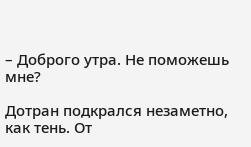– Доброго утра. Не поможешь мне?

Дотран подкрался незаметно, как тень. От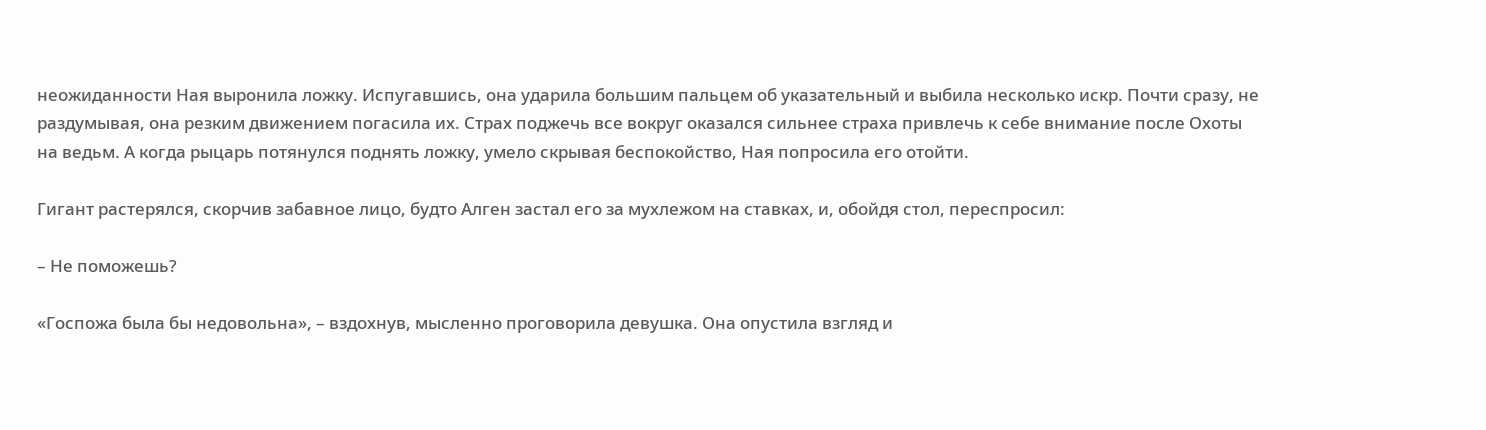неожиданности Ная выронила ложку. Испугавшись, она ударила большим пальцем об указательный и выбила несколько искр. Почти сразу, не раздумывая, она резким движением погасила их. Страх поджечь все вокруг оказался сильнее страха привлечь к себе внимание после Охоты на ведьм. А когда рыцарь потянулся поднять ложку, умело скрывая беспокойство, Ная попросила его отойти.

Гигант растерялся, скорчив забавное лицо, будто Алген застал его за мухлежом на ставках, и, обойдя стол, переспросил:

– Не поможешь?

«Госпожа была бы недовольна», – вздохнув, мысленно проговорила девушка. Она опустила взгляд и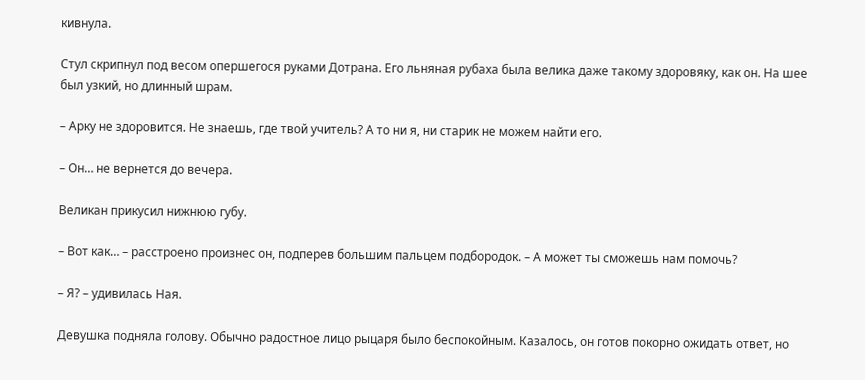кивнула.

Стул скрипнул под весом опершегося руками Дотрана. Его льняная рубаха была велика даже такому здоровяку, как он. На шее был узкий, но длинный шрам.

– Арку не здоровится. Не знаешь, где твой учитель? А то ни я, ни старик не можем найти его.

– Он… не вернется до вечера.

Великан прикусил нижнюю губу.

– Вот как… – расстроено произнес он, подперев большим пальцем подбородок. – А может ты сможешь нам помочь?

– Я? – удивилась Ная.

Девушка подняла голову. Обычно радостное лицо рыцаря было беспокойным. Казалось, он готов покорно ожидать ответ, но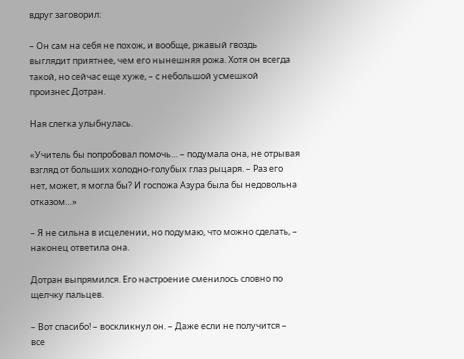вдруг заговорил:

– Он сам на себя не похож, и вообще, ржавый гвоздь выглядит приятнее, чем его нынешняя рожа. Хотя он всегда такой, но сейчас еще хуже, – с небольшой усмешкой произнес Дотран.

Ная слегка улыбнулась.

«Учитель бы попробовал помочь… – подумала она, не отрывая взгляд от больших холодно-голубых глаз рыцаря. – Раз его нет, может, я могла бы? И госпожа Азура была бы недовольна отказом…»

– Я не сильна в исцелении, но подумаю, что можно сделать, – наконец ответила она.

Дотран выпрямился. Его настроение сменилось словно по щелчку пальцев.

– Вот спасибо! – воскликнул он. – Даже если не получится – все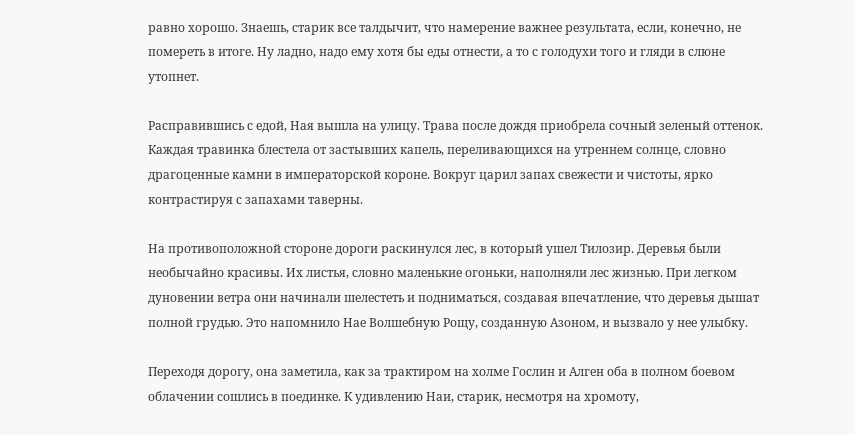равно хорошо. Знаешь, старик все талдычит, что намерение важнее результата, если, конечно, не помереть в итоге. Ну ладно, надо ему хотя бы еды отнести, а то с голодухи того и гляди в слюне утопнет.

Расправившись с едой, Ная вышла на улицу. Трава после дождя приобрела сочный зеленый оттенок. Каждая травинка блестела от застывших капель, переливающихся на утреннем солнце, словно драгоценные камни в императорской короне. Вокруг царил запах свежести и чистоты, ярко контрастируя с запахами таверны.

На противоположной стороне дороги раскинулся лес, в который ушел Тилозир. Деревья были необычайно красивы. Их листья, словно маленькие огоньки, наполняли лес жизнью. При легком дуновении ветра они начинали шелестеть и подниматься, создавая впечатление, что деревья дышат полной грудью. Это напомнило Нае Волшебную Рощу, созданную Азоном, и вызвало у нее улыбку.

Переходя дорогу, она заметила, как за трактиром на холме Гослин и Алген оба в полном боевом облачении сошлись в поединке. К удивлению Наи, старик, несмотря на хромоту,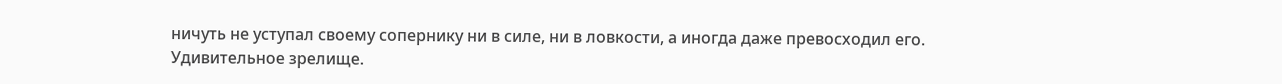ничуть не уступал своему сопернику ни в силе, ни в ловкости, а иногда даже превосходил его. Удивительное зрелище.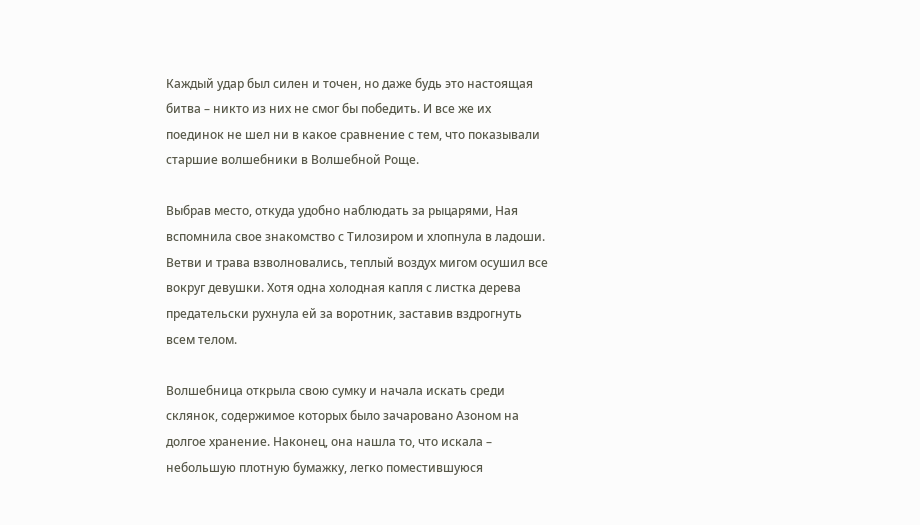Каждый удар был силен и точен, но даже будь это настоящая битва – никто из них не смог бы победить. И все же их поединок не шел ни в какое сравнение с тем, что показывали старшие волшебники в Волшебной Роще.

Выбрав место, откуда удобно наблюдать за рыцарями, Ная вспомнила свое знакомство с Тилозиром и хлопнула в ладоши. Ветви и трава взволновались, теплый воздух мигом осушил все вокруг девушки. Хотя одна холодная капля с листка дерева предательски рухнула ей за воротник, заставив вздрогнуть всем телом.

Волшебница открыла свою сумку и начала искать среди склянок, содержимое которых было зачаровано Азоном на долгое хранение. Наконец, она нашла то, что искала – небольшую плотную бумажку, легко поместившуюся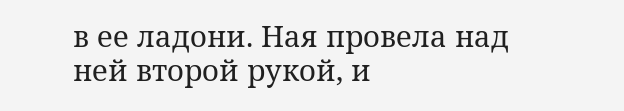в ее ладони. Ная провела над ней второй рукой, и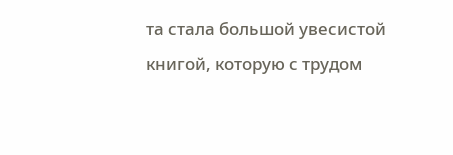та стала большой увесистой книгой, которую с трудом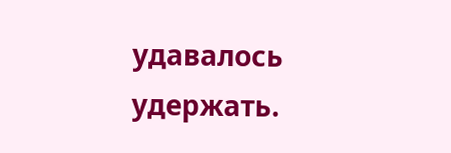удавалось удержать.